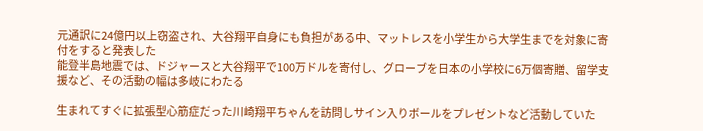元通訳に24億円以上窃盗され、大谷翔平自身にも負担がある中、マットレスを小学生から大学生までを対象に寄付をすると発表した
能登半島地震では、ドジャースと大谷翔平で100万ドルを寄付し、グローブを日本の小学校に6万個寄贈、留学支援など、その活動の幅は多岐にわたる

生まれてすぐに拡張型心筋症だった川崎翔平ちゃんを訪問しサイン入りボールをプレゼントなど活動していた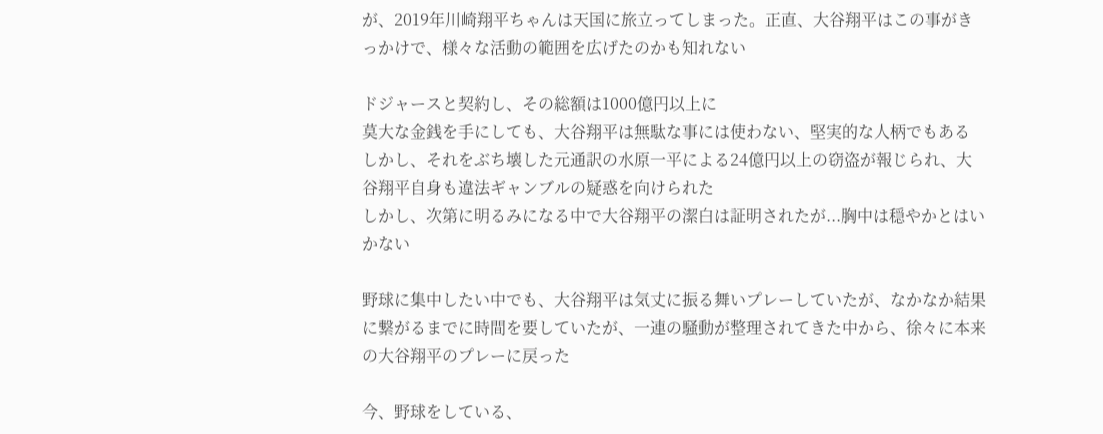が、2019年川崎翔平ちゃんは天国に旅立ってしまった。正直、大谷翔平はこの事がきっかけで、様々な活動の範囲を広げたのかも知れない

ドジャースと契約し、その総額は1000億円以上に
莫大な金銭を手にしても、大谷翔平は無駄な事には使わない、堅実的な人柄でもある
しかし、それをぶち壊した元通訳の水原一平による24億円以上の窃盗が報じられ、大谷翔平自身も違法ギャンブルの疑惑を向けられた
しかし、次第に明るみになる中で大谷翔平の潔白は証明されたが...胸中は穏やかとはいかない

野球に集中したい中でも、大谷翔平は気丈に振る舞いプレーしていたが、なかなか結果に繋がるまでに時間を要していたが、一連の騒動が整理されてきた中から、徐々に本来の大谷翔平のプレーに戻った

今、野球をしている、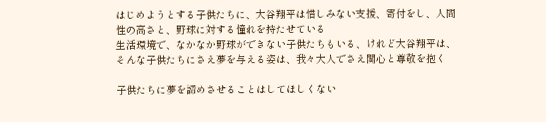はじめようとする子供たちに、大谷翔平は惜しみない支援、寄付をし、人間性の高さと、野球に対する憧れを持たせている
生活環境で、なかなか野球ができない子供たちもいる、けれど大谷翔平は、そんな子供たちにさえ夢を与える姿は、我々大人でさえ関心と尊敬を抱く

子供たちに夢を諦めさせることはしてほしくない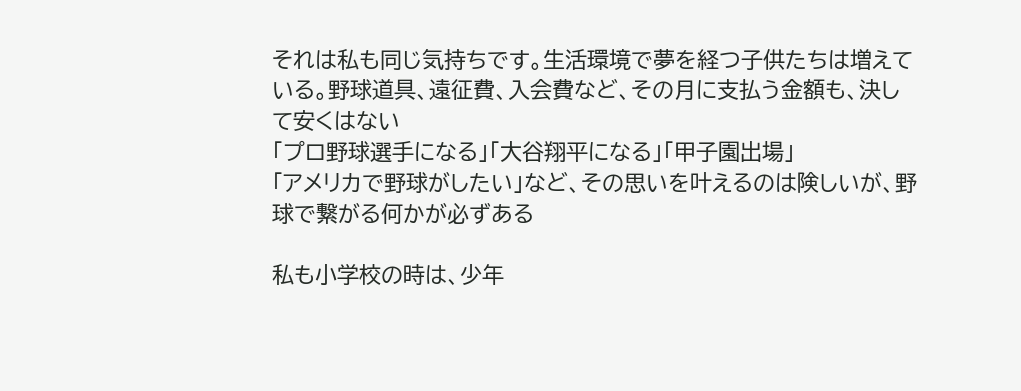それは私も同じ気持ちです。生活環境で夢を経つ子供たちは増えている。野球道具、遠征費、入会費など、その月に支払う金額も、決して安くはない
「プロ野球選手になる」「大谷翔平になる」「甲子園出場」
「アメリカで野球がしたい」など、その思いを叶えるのは険しいが、野球で繋がる何かが必ずある

私も小学校の時は、少年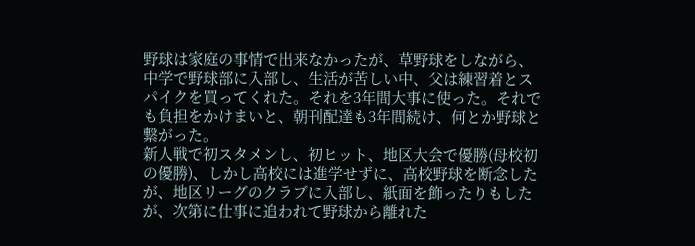野球は家庭の事情で出来なかったが、草野球をしながら、中学で野球部に入部し、生活が苦しい中、父は練習着とスパイクを買ってくれた。それを3年間大事に使った。それでも負担をかけまいと、朝刊配達も3年間続け、何とか野球と繋がった。
新人戦で初スタメンし、初ヒット、地区大会で優勝(母校初の優勝)、しかし高校には進学せずに、高校野球を断念したが、地区リーグのクラブに入部し、紙面を飾ったりもしたが、次第に仕事に追われて野球から離れた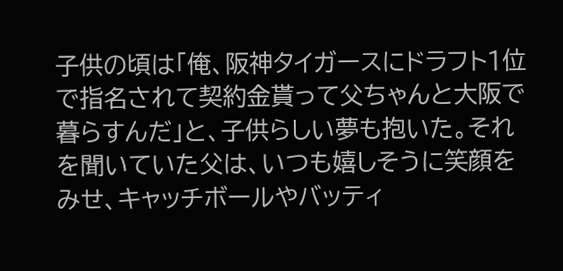子供の頃は「俺、阪神タイガースにドラフト1位で指名されて契約金貰って父ちゃんと大阪で暮らすんだ」と、子供らしい夢も抱いた。それを聞いていた父は、いつも嬉しそうに笑顔をみせ、キャッチボールやバッティ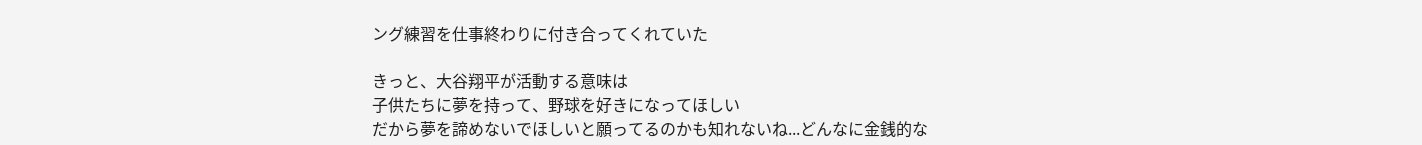ング練習を仕事終わりに付き合ってくれていた

きっと、大谷翔平が活動する意味は
子供たちに夢を持って、野球を好きになってほしい
だから夢を諦めないでほしいと願ってるのかも知れないね...どんなに金銭的な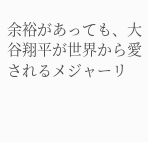余裕があっても、大谷翔平が世界から愛されるメジャーリ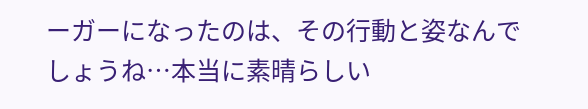ーガーになったのは、その行動と姿なんでしょうね…本当に素晴らしい